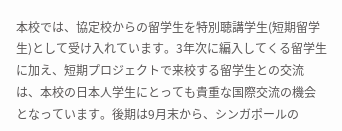本校では、協定校からの留学生を特別聴講学生(短期留学生)として受け入れています。3年次に編入してくる留学生に加え、短期プロジェクトで来校する留学生との交流は、本校の日本人学生にとっても貴重な国際交流の機会となっています。後期は9月末から、シンガポールの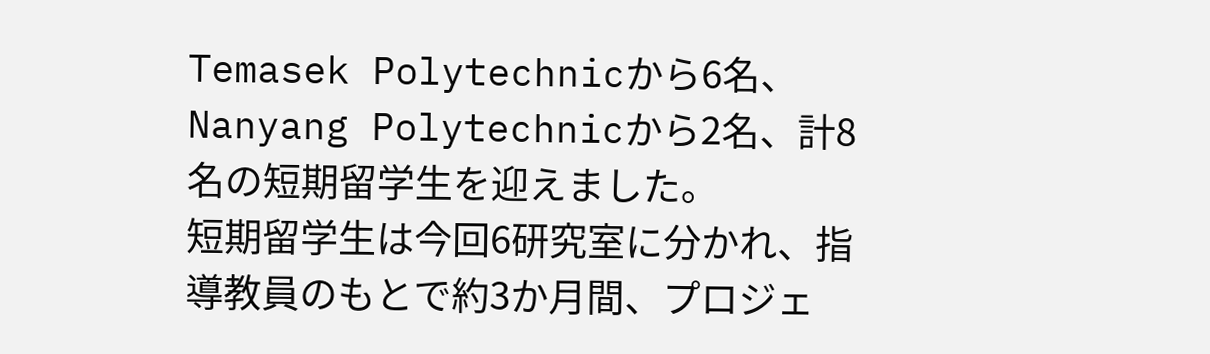Temasek Polytechnicから6名、Nanyang Polytechnicから2名、計8名の短期留学生を迎えました。
短期留学生は今回6研究室に分かれ、指導教員のもとで約3か月間、プロジェ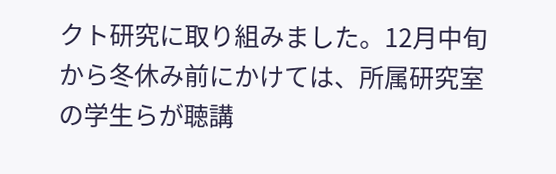クト研究に取り組みました。12月中旬から冬休み前にかけては、所属研究室の学生らが聴講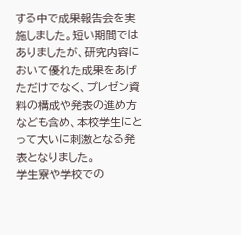する中で成果報告会を実施しました。短い期間ではありましたが、研究内容において優れた成果をあげただけでなく、プレゼン資料の構成や発表の進め方なども含め、本校学生にとって大いに刺激となる発表となりました。
学生寮や学校での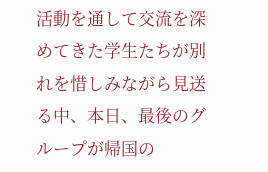活動を通して交流を深めてきた学生たちが別れを惜しみながら見送る中、本日、最後のグループが帰国の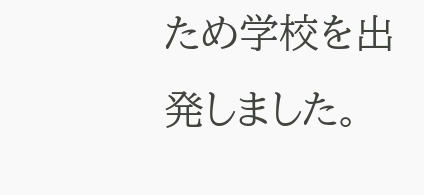ため学校を出発しました。